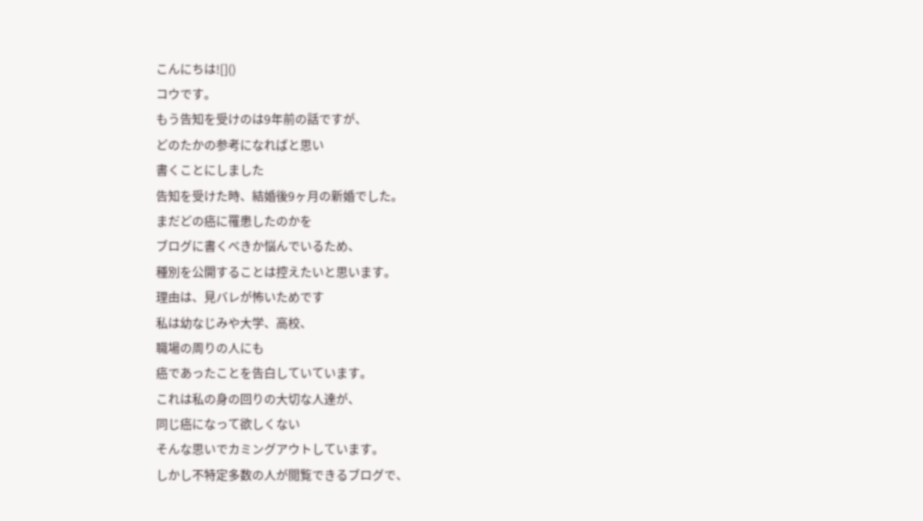こんにちは![]()
コウです。
もう告知を受けのは9年前の話ですが、
どのたかの参考になればと思い
書くことにしました
告知を受けた時、結婚後9ヶ月の新婚でした。
まだどの癌に罹患したのかを
ブログに書くべきか悩んでいるため、
種別を公開することは控えたいと思います。
理由は、見バレが怖いためです
私は幼なじみや大学、高校、
職場の周りの人にも
癌であったことを告白していています。
これは私の身の回りの大切な人達が、
同じ癌になって欲しくない
そんな思いでカミングアウトしています。
しかし不特定多数の人が閲覧できるブログで、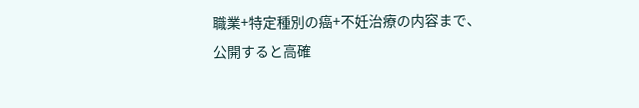職業+特定種別の癌+不妊治療の内容まで、
公開すると高確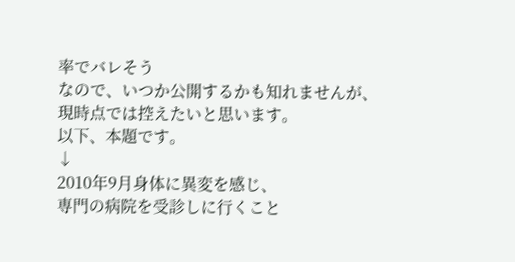率でバレそう
なので、いつか公開するかも知れませんが、
現時点では控えたいと思います。
以下、本題です。
↓
2010年9月身体に異変を感じ、
専門の病院を受診しに行くこと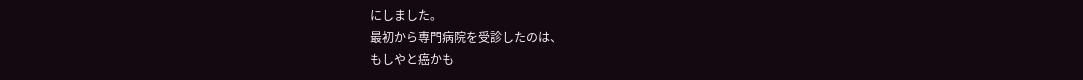にしました。
最初から専門病院を受診したのは、
もしやと癌かも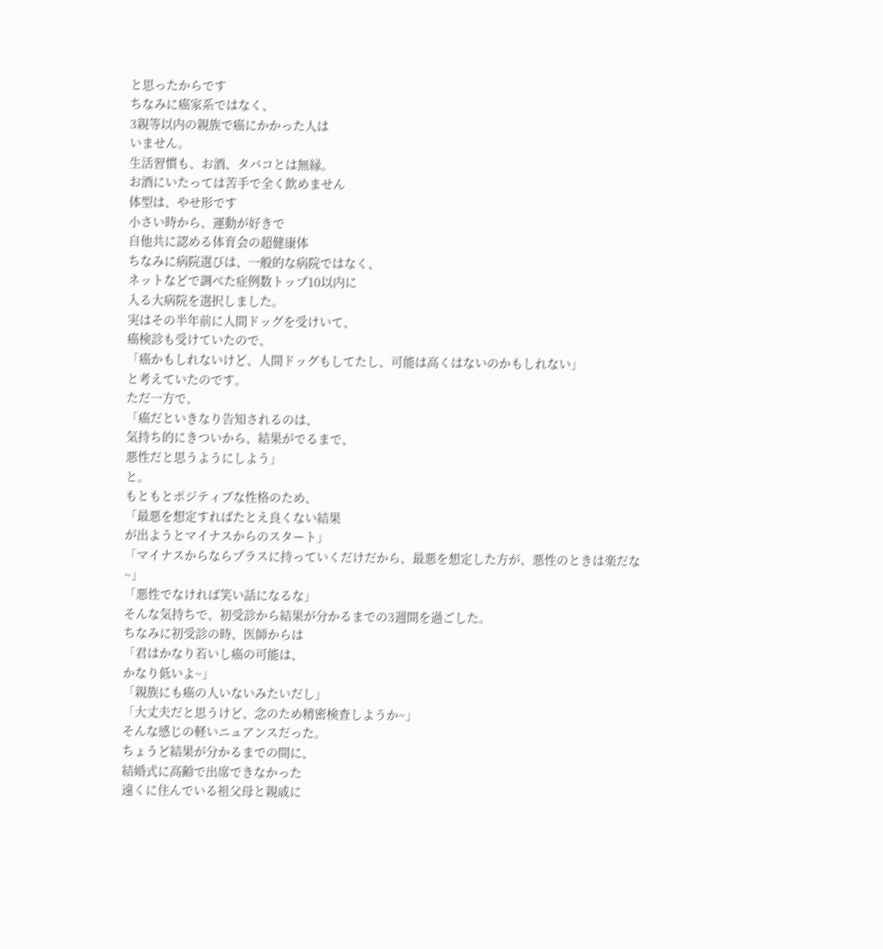と思ったからです
ちなみに癌家系ではなく、
3親等以内の親族で癌にかかった人は
いません。
生活習慣も、お酒、タバコとは無縁。
お酒にいたっては苦手で全く飲めません
体型は、やせ形です
小さい時から、運動が好きで
自他共に認める体育会の超健康体
ちなみに病院選びは、一般的な病院ではなく、
ネットなどで調べた症例数トップ10以内に
入る大病院を選択しました。
実はその半年前に人間ドッグを受けいて、
癌検診も受けていたので、
「癌かもしれないけど、人間ドッグもしてたし、可能は高くはないのかもしれない」
と考えていたのです。
ただ一方で、
「癌だといきなり告知されるのは、
気持ち的にきついから、結果がでるまで、
悪性だと思うようにしよう」
と。
もともとポジティブな性格のため、
「最悪を想定すればたとえ良くない結果
が出ようとマイナスからのスタート」
「マイナスからならプラスに持っていくだけだから、最悪を想定した方が、悪性のときは楽だな~」
「悪性でなければ笑い話になるな」
そんな気持ちで、初受診から結果が分かるまでの3週間を過ごした。
ちなみに初受診の時、医師からは
「君はかなり若いし癌の可能は、
かなり低いよ~」
「親族にも癌の人いないみたいだし」
「大丈夫だと思うけど、念のため精密検査しようか~」
そんな感じの軽いニュアンスだった。
ちょうど結果が分かるまでの間に、
結婚式に高齢で出席できなかった
遠くに住んでいる祖父母と親戚に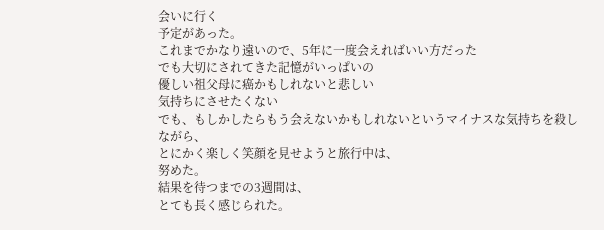会いに行く
予定があった。
これまでかなり遠いので、5年に一度会えればいい方だった
でも大切にされてきた記憶がいっぱいの
優しい祖父母に癌かもしれないと悲しい
気持ちにさせたくない
でも、もしかしたらもう会えないかもしれないというマイナスな気持ちを殺しながら、
とにかく楽しく笑顔を見せようと旅行中は、
努めた。
結果を待つまでの3週間は、
とても長く感じられた。